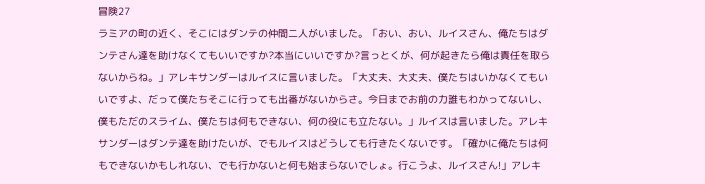冒険27
ラミアの町の近く、そこにはダンテの仲間二人がいました。「おい、おい、ルイスさん、俺たちはダンテさん達を助けなくてもいいですか?本当にいいですか?言っとくが、何が起きたら俺は責任を取らないからね。」アレキサンダーはルイスに言いました。「大丈夫、大丈夫、僕たちはいかなくてもいいですよ、だって僕たちそこに行っても出番がないからさ。今日までお前の力誰もわかってないし、僕もただのスライム、僕たちは何もできない、何の役にも立たない。」ルイスは言いました。アレキサンダーはダンテ達を助けたいが、でもルイスはどうしても行きたくないです。「確かに俺たちは何もできないかもしれない、でも行かないと何も始まらないでしょ。行こうよ、ルイスさん!」アレキ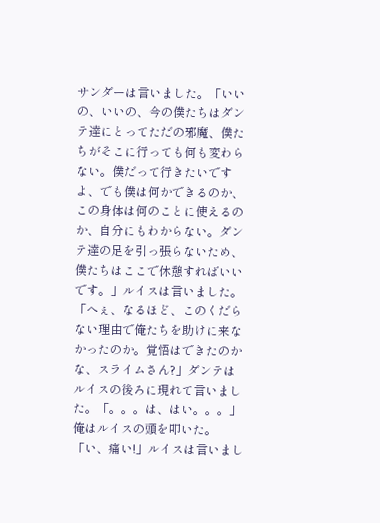サンダーは言いました。「いいの、いいの、今の僕たちはダンテ達にとってただの邪魔、僕たちがそこに行っても何も変わらない。僕だって行きたいですよ、でも僕は何かできるのか、この身体は何のことに使えるのか、自分にもわからない。ダンテ達の足を引っ張らないため、僕たちはここで休憩すればいいです。」ルイスは言いました。「へぇ、なるほど、このくだらない理由で俺たちを助けに来なかったのか。覚悟はできたのかな、スライムさん?」ダンテはルイスの後ろに現れて言いました。「。。。は、はい。。。」
俺はルイスの頭を叩いた。「い、痛い!」ルイスは言いまし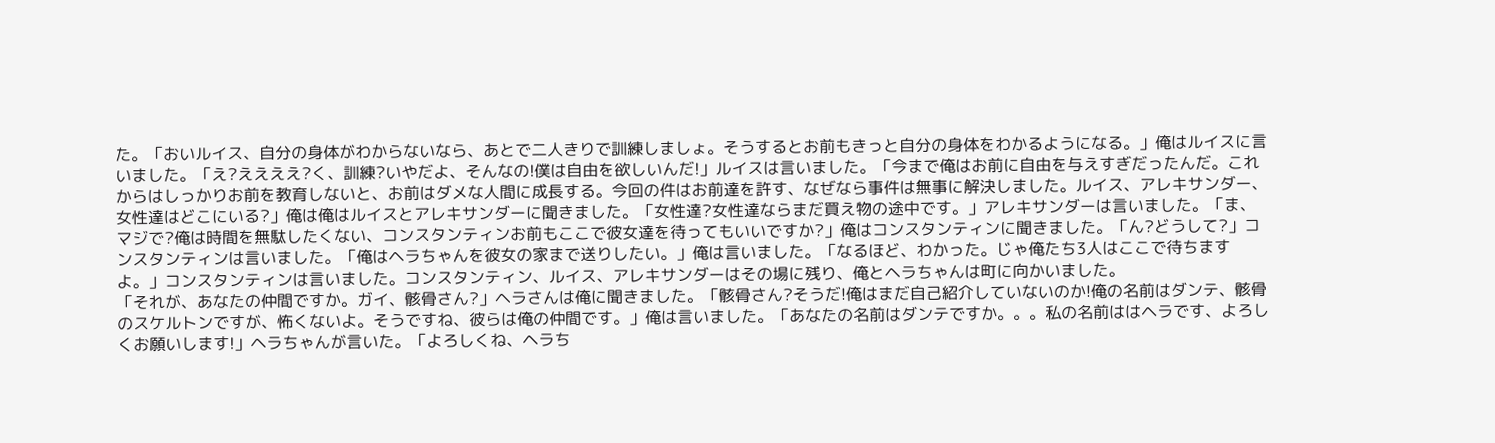た。「おいルイス、自分の身体がわからないなら、あとで二人きりで訓練しましょ。そうするとお前もきっと自分の身体をわかるようになる。」俺はルイスに言いました。「え?ええええ?く、訓練?いやだよ、そんなの!僕は自由を欲しいんだ!」ルイスは言いました。「今まで俺はお前に自由を与えすぎだったんだ。これからはしっかりお前を教育しないと、お前はダメな人間に成長する。今回の件はお前達を許す、なぜなら事件は無事に解決しました。ルイス、アレキサンダー、女性達はどこにいる?」俺は俺はルイスとアレキサンダーに聞きました。「女性達?女性達ならまだ買え物の途中です。」アレキサンダーは言いました。「ま、マジで?俺は時間を無駄したくない、コンスタンティンお前もここで彼女達を待ってもいいですか?」俺はコンスタンティンに聞きました。「ん?どうして?」コンスタンティンは言いました。「俺はヘラちゃんを彼女の家まで送りしたい。」俺は言いました。「なるほど、わかった。じゃ俺たち3人はここで待ちますよ。」コンスタンティンは言いました。コンスタンティン、ルイス、アレキサンダーはその場に残り、俺とヘラちゃんは町に向かいました。
「それが、あなたの仲間ですか。ガイ、骸骨さん?」ヘラさんは俺に聞きました。「骸骨さん?そうだ!俺はまだ自己紹介していないのか!俺の名前はダンテ、骸骨のスケルトンですが、怖くないよ。そうですね、彼らは俺の仲間です。」俺は言いました。「あなたの名前はダンテですか。。。私の名前ははヘラです、よろしくお願いします!」ヘラちゃんが言いた。「よろしくね、ヘラち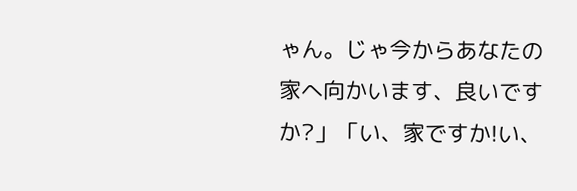ゃん。じゃ今からあなたの家へ向かいます、良いですか?」「い、家ですか!い、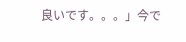良いです。。。」今で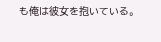も俺は彼女を抱いている。